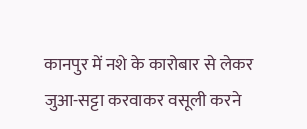कानपुर में नशे के कारोबार से लेकर जुआ-सट्टा करवाकर वसूली करने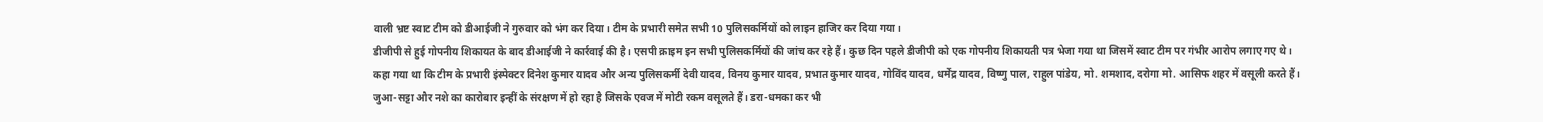वाली भ्रष्ट स्वाट टीम को डीआईजी ने गुरुवार को भंग कर दिया। टीम के प्रभारी समेत सभी 10 पुलिसकर्मियों को लाइन हाजिर कर दिया गया।
डीजीपी से हुई गोपनीय शिकायत के बाद डीआईजी ने कार्रवाई की है। एसपी क्राइम इन सभी पुलिसकर्मियों की जांच कर रहे हैं। कुछ दिन पहले डीजीपी को एक गोपनीय शिकायती पत्र भेजा गया था जिसमें स्वाट टीम पर गंभीर आरोप लगाए गए थे।
कहा गया था कि टीम के प्रभारी इंस्पेक्टर दिनेश कुमार यादव और अन्य पुलिसकर्मी देवी यादव, विनय कुमार यादव, प्रभात कुमार यादव, गोविंद यादव, धर्मेंद्र यादव, विष्णु पाल, राहुल पांडेय, मो. शमशाद, दरोगा मो. आसिफ शहर में वसूली करते हैं।
जुआ-सट्टा और नशे का कारोबार इन्हीं के संरक्षण में हो रहा है जिसके एवज में मोटी रकम वसूलते हैं। डरा-धमका कर भी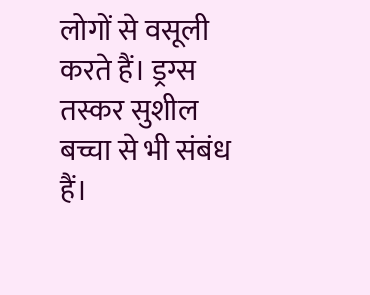लोगों से वसूली करते हैं। ड्रग्स तस्कर सुशील बच्चा से भी संबंध हैं।